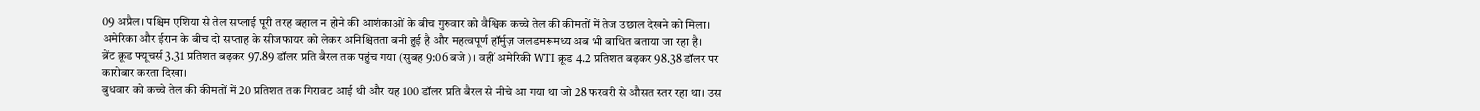09 अप्रैल। पश्चिम एशिया से तेल सप्लाई पूरी तरह बहाल न होने की आशंकाओं के बीच गुरुवार को वैश्विक कच्चे तेल की कीमतों में तेज उछाल देखने को मिला। अमेरिका और ईरान के बीच दो सप्ताह के सीजफायर को लेकर अनिश्चितता बनी हुई है और महत्वपूर्ण हॉर्मुज़ जलडमरूमध्य अब भी बाधित बताया जा रहा है।
ब्रेंट क्रूड फ्यूचर्स 3.31 प्रतिशत बढ़कर 97.89 डॉलर प्रति बैरल तक पहुंच गया (सुबह 9:06 बजे)। वहीं अमेरिकी WTI क्रूड 4.2 प्रतिशत बढ़कर 98.38 डॉलर पर कारोबार करता दिखा।
बुधवार को कच्चे तेल की कीमतों में 20 प्रतिशत तक गिरावट आई थी और यह 100 डॉलर प्रति बैरल से नीचे आ गया था जो 28 फरवरी से औसत स्तर रहा था। उस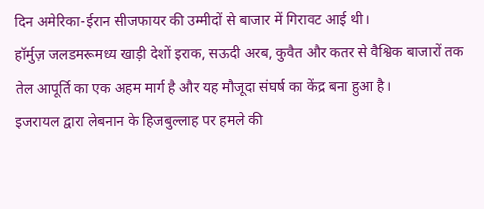दिन अमेरिका-ईरान सीजफायर की उम्मीदों से बाजार में गिरावट आई थी।
हॉर्मुज़ जलडमरूमध्य खाड़ी देशों इराक, सऊदी अरब, कुवैत और कतर से वैश्विक बाजारों तक तेल आपूर्ति का एक अहम मार्ग है और यह मौजूदा संघर्ष का केंद्र बना हुआ है।
इजरायल द्वारा लेबनान के हिजबुल्लाह पर हमले की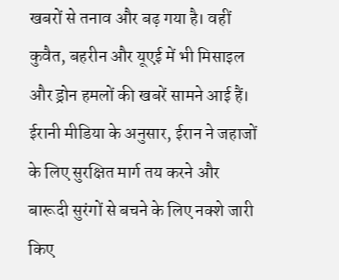खबरों से तनाव और बढ़ गया है। वहीं कुवैत, बहरीन और यूएई में भी मिसाइल और ड्रोन हमलों की खबरें सामने आई हैं।
ईरानी मीडिया के अनुसार, ईरान ने जहाजों के लिए सुरक्षित मार्ग तय करने और बारूदी सुरंगों से बचने के लिए नक्शे जारी किए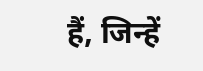हैं, जिन्हें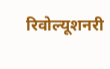रिवोल्यूशनरी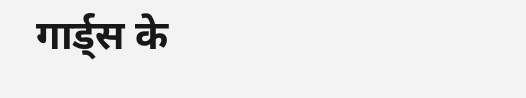गार्ड्स के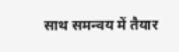साथ समन्वय में तैयार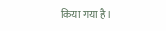किया गया है।